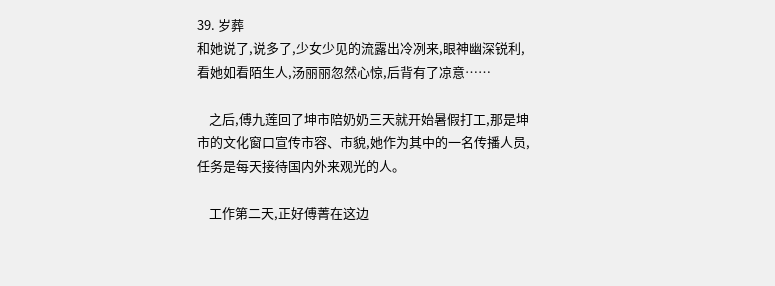39. 岁葬
和她说了,说多了,少女少见的流露出冷冽来,眼神幽深锐利,看她如看陌生人,汤丽丽忽然心惊,后背有了凉意……

    之后,傅九莲回了坤市陪奶奶三天就开始暑假打工,那是坤市的文化窗口宣传市容、市貌,她作为其中的一名传播人员,任务是每天接待国内外来观光的人。

    工作第二天,正好傅菁在这边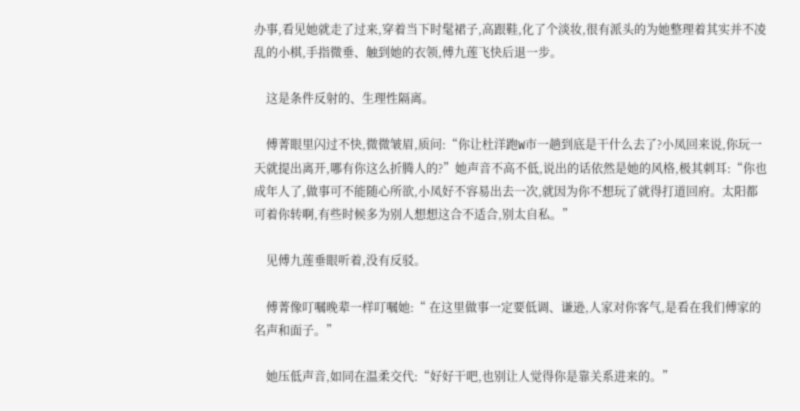办事,看见她就走了过来,穿着当下时髦裙子,高跟鞋,化了个淡妆,很有派头的为她整理着其实并不凌乱的小棋,手指微垂、触到她的衣领,傅九莲飞快后退一步。

    这是条件反射的、生理性隔离。

    傅菁眼里闪过不快,微微皱眉,质问:“你让杜洋跑W市一趟到底是干什么去了?小凤回来说,你玩一天就提出离开,哪有你这么折腾人的?”她声音不高不低,说出的话依然是她的风格,极其刺耳:“你也成年人了,做事可不能随心所欲,小凤好不容易出去一次,就因为你不想玩了就得打道回府。太阳都可着你转啊,有些时候多为别人想想这合不适合,别太自私。”

    见傅九莲垂眼听着,没有反驳。

    傅菁像叮嘱晚辈一样叮嘱她:“ 在这里做事一定要低调、谦逊,人家对你客气,是看在我们傅家的名声和面子。”

    她压低声音,如同在温柔交代:“好好干吧,也别让人觉得你是靠关系进来的。”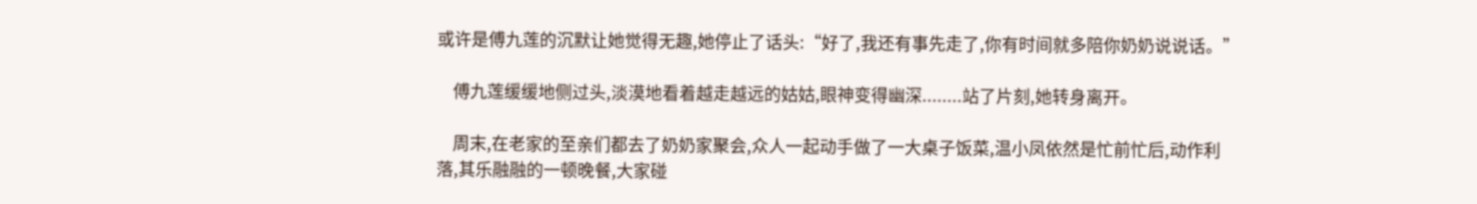或许是傅九莲的沉默让她觉得无趣,她停止了话头:“好了,我还有事先走了,你有时间就多陪你奶奶说说话。”

    傅九莲缓缓地侧过头,淡漠地看着越走越远的姑姑,眼神变得幽深........站了片刻,她转身离开。

    周末,在老家的至亲们都去了奶奶家聚会,众人一起动手做了一大桌子饭菜,温小凤依然是忙前忙后,动作利落,其乐融融的一顿晚餐,大家碰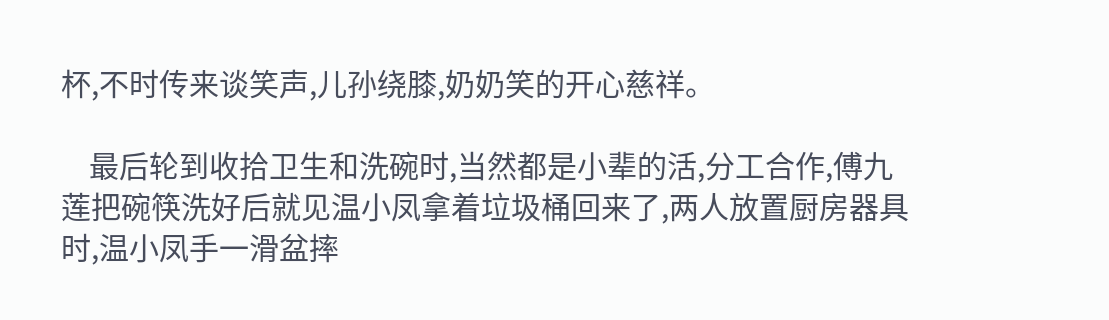杯,不时传来谈笑声,儿孙绕膝,奶奶笑的开心慈祥。

    最后轮到收拾卫生和洗碗时,当然都是小辈的活,分工合作,傅九莲把碗筷洗好后就见温小凤拿着垃圾桶回来了,两人放置厨房器具时,温小凤手一滑盆摔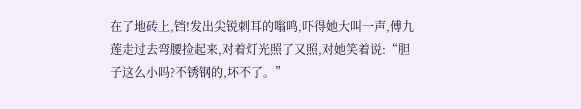在了地砖上,铛!发出尖锐刺耳的嗡鸣,吓得她大叫一声,傅九莲走过去弯腰捡起来,对着灯光照了又照,对她笑着说:“胆子这么小吗?不锈钢的,坏不了。”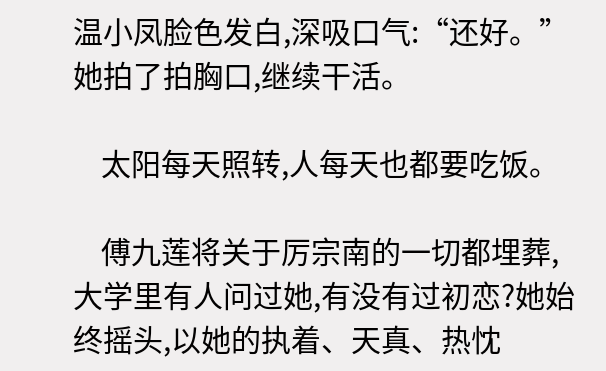温小凤脸色发白,深吸口气:“还好。”她拍了拍胸口,继续干活。

    太阳每天照转,人每天也都要吃饭。

    傅九莲将关于厉宗南的一切都埋葬,大学里有人问过她,有没有过初恋?她始终摇头,以她的执着、天真、热忱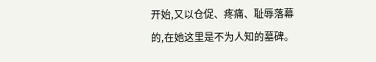开始,又以仓促、疼痛、耻辱落幕的,在她这里是不为人知的墓碑。